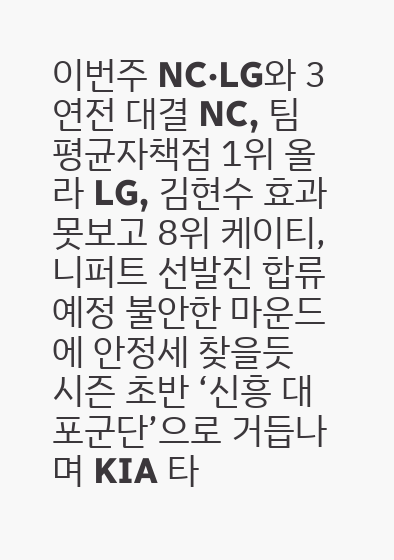이번주 NC·LG와 3연전 대결 NC, 팀 평균자책점 1위 올라 LG, 김현수 효과 못보고 8위 케이티, 니퍼트 선발진 합류예정 불안한 마운드에 안정세 찾을듯 시즌 초반 ‘신흥 대포군단’으로 거듭나며 KIA 타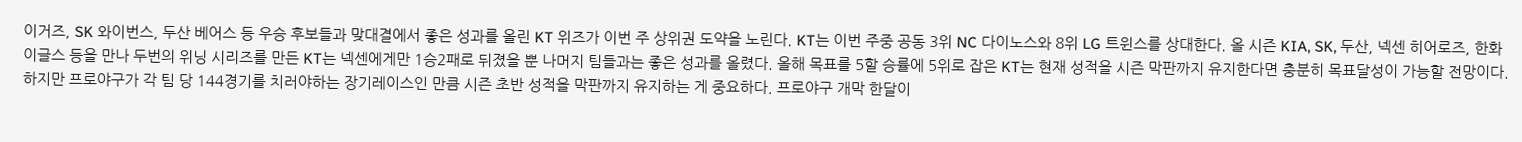이거즈, SK 와이번스, 두산 베어스 등 우승 후보들과 맞대결에서 좋은 성과를 올린 KT 위즈가 이번 주 상위권 도약을 노린다. KT는 이번 주중 공동 3위 NC 다이노스와 8위 LG 트윈스를 상대한다. 올 시즌 KIA, SK, 두산, 넥센 히어로즈, 한화 이글스 등을 만나 두번의 위닝 시리즈를 만든 KT는 넥센에게만 1승2패로 뒤졌을 뿐 나머지 팀들과는 좋은 성과를 올렸다. 올해 목표를 5할 승률에 5위로 잡은 KT는 현재 성적을 시즌 막판까지 유지한다면 충분히 목표달성이 가능할 전망이다. 하지만 프로야구가 각 팀 당 144경기를 치러야하는 장기레이스인 만큼 시즌 초반 성적을 막판까지 유지하는 게 중요하다. 프로야구 개막 한달이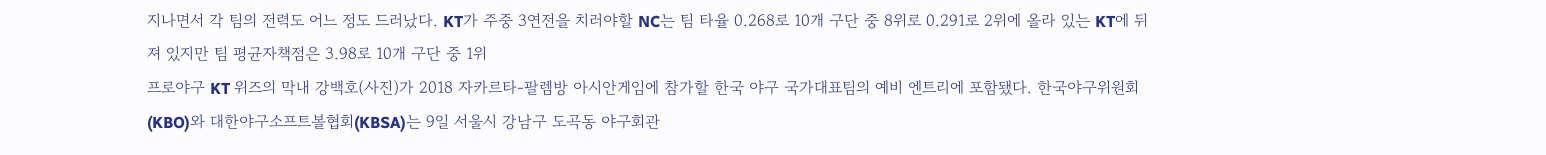지나면서 각 팀의 전력도 어느 정도 드러났다. KT가 주중 3연전을 치러야할 NC는 팀 타율 0.268로 10개 구단 중 8위로 0.291로 2위에 올라 있는 KT에 뒤져 있지만 팀 평균자책점은 3.98로 10개 구단 중 1위
프로야구 KT 위즈의 막내 강백호(사진)가 2018 자카르타-팔렘방 아시안게임에 참가할 한국 야구 국가대표팀의 예비 엔트리에 포함됐다. 한국야구위원회(KBO)와 대한야구소프트볼협회(KBSA)는 9일 서울시 강남구 도곡동 야구회관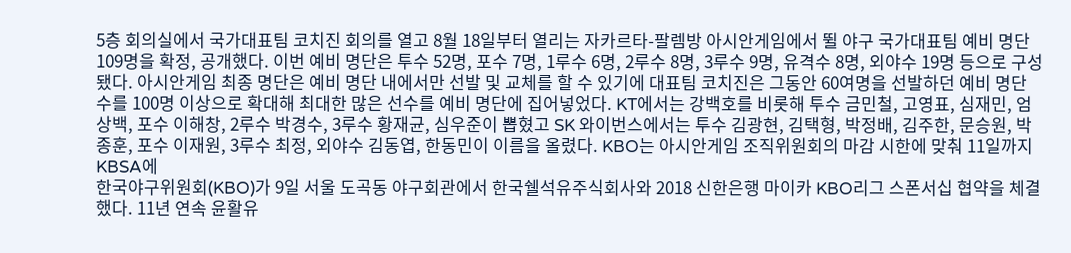5층 회의실에서 국가대표팀 코치진 회의를 열고 8월 18일부터 열리는 자카르타-팔렘방 아시안게임에서 뛸 야구 국가대표팀 예비 명단 109명을 확정, 공개했다. 이번 예비 명단은 투수 52명, 포수 7명, 1루수 6명, 2루수 8명, 3루수 9명, 유격수 8명, 외야수 19명 등으로 구성됐다. 아시안게임 최종 명단은 예비 명단 내에서만 선발 및 교체를 할 수 있기에 대표팀 코치진은 그동안 60여명을 선발하던 예비 명단 수를 100명 이상으로 확대해 최대한 많은 선수를 예비 명단에 집어넣었다. KT에서는 강백호를 비롯해 투수 금민철, 고영표, 심재민, 엄상백, 포수 이해창, 2루수 박경수, 3루수 황재균, 심우준이 뽑혔고 SK 와이번스에서는 투수 김광현, 김택형, 박정배, 김주한, 문승원, 박종훈, 포수 이재원, 3루수 최정, 외야수 김동엽, 한동민이 이름을 올렸다. KBO는 아시안게임 조직위원회의 마감 시한에 맞춰 11일까지 KBSA에
한국야구위원회(KBO)가 9일 서울 도곡동 야구회관에서 한국쉘석유주식회사와 2018 신한은행 마이카 KBO리그 스폰서십 협약을 체결했다. 11년 연속 윤활유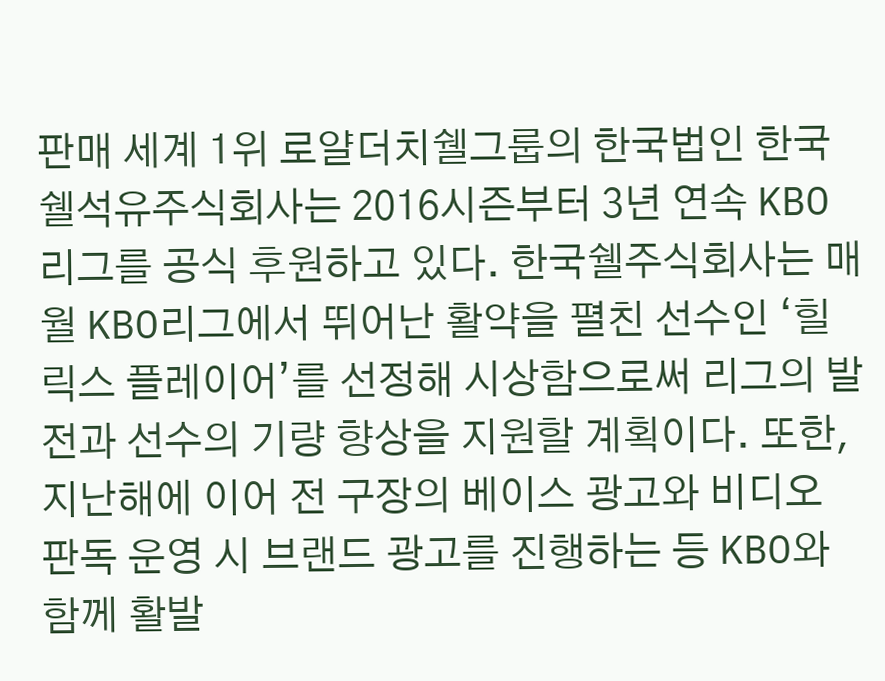판매 세계 1위 로얄더치쉘그룹의 한국법인 한국쉘석유주식회사는 2016시즌부터 3년 연속 KBO리그를 공식 후원하고 있다. 한국쉘주식회사는 매월 KBO리그에서 뛰어난 활약을 펼친 선수인 ‘힐릭스 플레이어’를 선정해 시상함으로써 리그의 발전과 선수의 기량 향상을 지원할 계획이다. 또한, 지난해에 이어 전 구장의 베이스 광고와 비디오 판독 운영 시 브랜드 광고를 진행하는 등 KBO와 함께 활발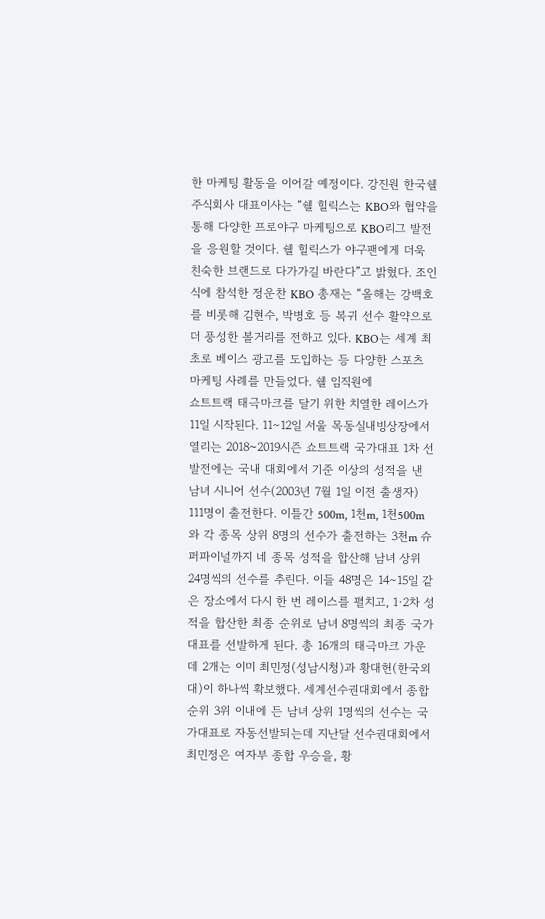한 마케팅 활동을 이어갈 예정이다. 강진원 한국쉘주식회사 대표이사는 “쉘 힐릭스는 KBO와 협약을 통해 다양한 프로야구 마케팅으로 KBO리그 발전을 응원할 것이다. 쉘 힐릭스가 야구팬에게 더욱 친숙한 브랜드로 다가가길 바란다”고 밝혔다. 조인식에 참석한 정운찬 KBO 총재는 “올해는 강백호를 비롯해 김현수, 박병호 등 복귀 선수 활약으로 더 풍성한 볼거리를 전하고 있다. KBO는 세계 최초로 베이스 광고를 도입하는 등 다양한 스포츠 마케팅 사례를 만들었다. 쉘 임직원에
쇼트트랙 태극마크를 달기 위한 치열한 레이스가 11일 시작된다. 11∼12일 서울 목동실내빙상장에서 열리는 2018~2019시즌 쇼트트랙 국가대표 1차 선발전에는 국내 대회에서 기준 이상의 성적을 낸 남녀 시니어 선수(2003년 7월 1일 이전 출생자) 111명이 출전한다. 이틀간 500m, 1천m, 1천500m와 각 종목 상위 8명의 선수가 출전하는 3천m 슈퍼파이널까지 네 종목 성적을 합산해 남녀 상위 24명씩의 선수를 추린다. 이들 48명은 14∼15일 같은 장소에서 다시 한 번 레이스를 펼치고, 1·2차 성적을 합산한 최종 순위로 남녀 8명씩의 최종 국가대표를 선발하게 된다. 총 16개의 태극마크 가운데 2개는 이미 최민정(성남시청)과 황대헌(한국외대)이 하나씩 확보했다. 세계선수권대회에서 종합 순위 3위 이내에 든 남녀 상위 1명씩의 선수는 국가대표로 자동선발되는데 지난달 선수권대회에서 최민정은 여자부 종합 우승을, 황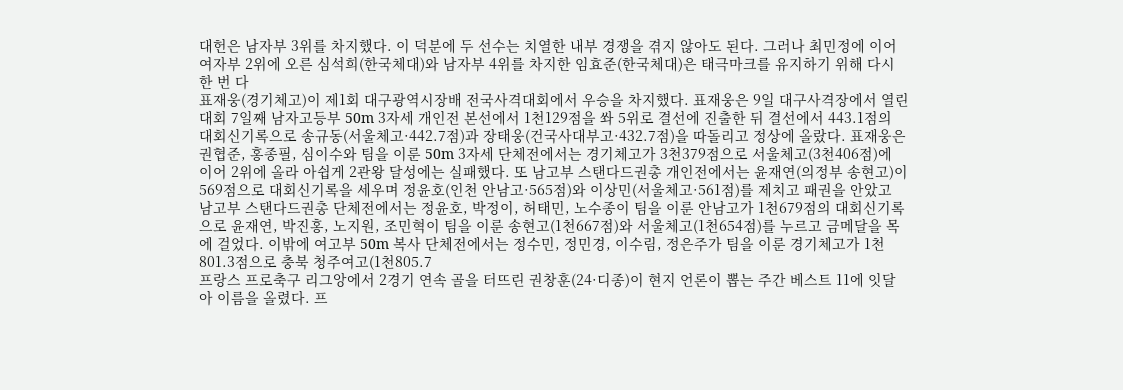대헌은 남자부 3위를 차지했다. 이 덕분에 두 선수는 치열한 내부 경쟁을 겪지 않아도 된다. 그러나 최민정에 이어 여자부 2위에 오른 심석희(한국체대)와 남자부 4위를 차지한 임효준(한국체대)은 태극마크를 유지하기 위해 다시 한 번 다
표재웅(경기체고)이 제1회 대구광역시장배 전국사격대회에서 우승을 차지했다. 표재웅은 9일 대구사격장에서 열린 대회 7일째 남자고등부 50m 3자세 개인전 본선에서 1천129점을 쏴 5위로 결선에 진출한 뒤 결선에서 443.1점의 대회신기록으로 송규동(서울체고·442.7점)과 장태웅(건국사대부고·432.7점)을 따돌리고 정상에 올랐다. 표재웅은 권협준, 홍종필, 심이수와 팀을 이룬 50m 3자세 단체전에서는 경기체고가 3천379점으로 서울체고(3천406점)에 이어 2위에 올라 아쉽게 2관왕 달성에는 실패했다. 또 남고부 스탠다드권총 개인전에서는 윤재연(의정부 송현고)이 569점으로 대회신기록을 세우며 정윤호(인천 안남고·565점)와 이상민(서울체고·561점)를 제치고 패권을 안았고 남고부 스탠다드권총 단체전에서는 정윤호, 박정이, 허태민, 노수종이 팀을 이룬 안남고가 1천679점의 대회신기록으로 윤재연, 박진홍, 노지원, 조민혁이 팀을 이룬 송현고(1천667점)와 서울체고(1천654점)를 누르고 금메달을 목에 걸었다. 이밖에 여고부 50m 복사 단체전에서는 정수민, 정민경, 이수림, 정은주가 팀을 이룬 경기체고가 1천801.3점으로 충북 청주여고(1천805.7
프랑스 프로축구 리그앙에서 2경기 연속 골을 터뜨린 권창훈(24·디종)이 현지 언론이 뽑는 주간 베스트 11에 잇달아 이름을 올렸다. 프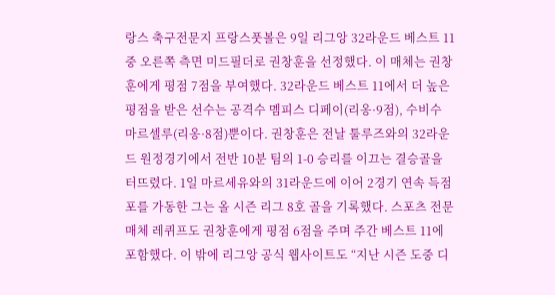랑스 축구전문지 프랑스풋볼은 9일 리그앙 32라운드 베스트 11 중 오른쪽 측면 미드필더로 권창훈을 선정했다. 이 매체는 권창훈에게 평점 7점을 부여했다. 32라운드 베스트 11에서 더 높은 평점을 받은 선수는 공격수 멤피스 디페이(리옹·9점), 수비수 마르셀루(리옹·8점)뿐이다. 권창훈은 전날 툴루즈와의 32라운드 원정경기에서 전반 10분 팀의 1-0 승리를 이끄는 결승골을 터뜨렸다. 1일 마르세유와의 31라운드에 이어 2경기 연속 득점포를 가동한 그는 올 시즌 리그 8호 골을 기록했다. 스포츠 전문 매체 레퀴프도 권창훈에게 평점 6점을 주며 주간 베스트 11에 포함했다. 이 밖에 리그앙 공식 웹사이트도 “지난 시즌 도중 디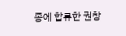종에 합류한 권창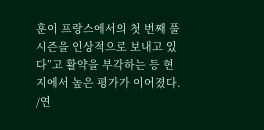훈이 프랑스에서의 첫 번째 풀 시즌을 인상적으로 보내고 있다”고 활약을 부각하는 등 현지에서 높은 평가가 이어졌다. /연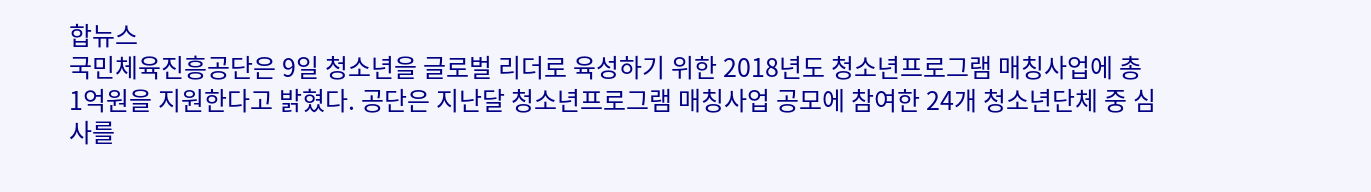합뉴스
국민체육진흥공단은 9일 청소년을 글로벌 리더로 육성하기 위한 2018년도 청소년프로그램 매칭사업에 총 1억원을 지원한다고 밝혔다. 공단은 지난달 청소년프로그램 매칭사업 공모에 참여한 24개 청소년단체 중 심사를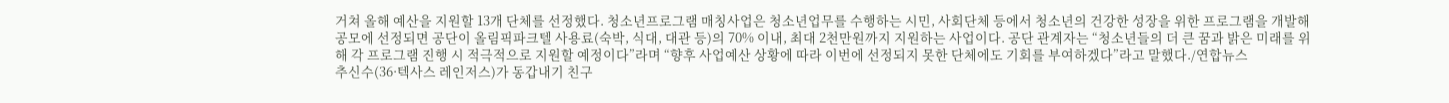거쳐 올해 예산을 지원할 13개 단체를 선정했다. 청소년프로그램 매칭사업은 청소년업무를 수행하는 시민, 사회단체 등에서 청소년의 건강한 성장을 위한 프로그램을 개발해 공모에 선정되면 공단이 올림픽파크텔 사용료(숙박, 식대, 대관 등)의 70% 이내, 최대 2천만원까지 지원하는 사업이다. 공단 관계자는 “청소년들의 더 큰 꿈과 밝은 미래를 위해 각 프로그램 진행 시 적극적으로 지원할 예정이다”라며 “향후 사업예산 상황에 따라 이번에 선정되지 못한 단체에도 기회를 부여하겠다”라고 말했다./연합뉴스
추신수(36·텍사스 레인저스)가 동갑내기 친구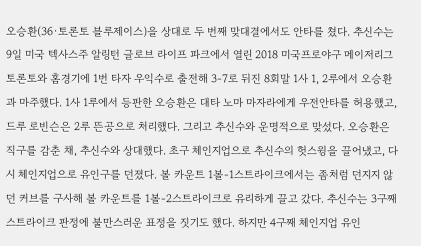오승환(36·토론토 블루제이스)을 상대로 두 번째 맞대결에서도 안타를 쳤다. 추신수는 9일 미국 텍사스주 알링턴 글로브 라이프 파크에서 열린 2018 미국프로야구 메이저리그 토론토와 홈경기에 1번 타자 우익수로 출전해 3-7로 뒤진 8회말 1사 1, 2루에서 오승환과 마주했다. 1사 1루에서 등판한 오승환은 대타 노마 마자라에게 우전안타를 허용했고, 드루 로빈슨은 2루 뜬공으로 처리했다. 그리고 추신수와 운명적으로 맞섰다. 오승환은 직구를 감춘 채, 추신수와 상대했다. 초구 체인지업으로 추신수의 헛스윙을 끌어냈고, 다시 체인지업으로 유인구를 던졌다. 볼 카운트 1볼-1스트라이크에서는 좀처럼 던지지 않던 커브를 구사해 볼 카운트를 1볼-2스트라이크로 유리하게 끌고 갔다. 추신수는 3구째 스트라이크 판정에 불만스러운 표정을 짓기도 했다. 하지만 4구째 체인지업 유인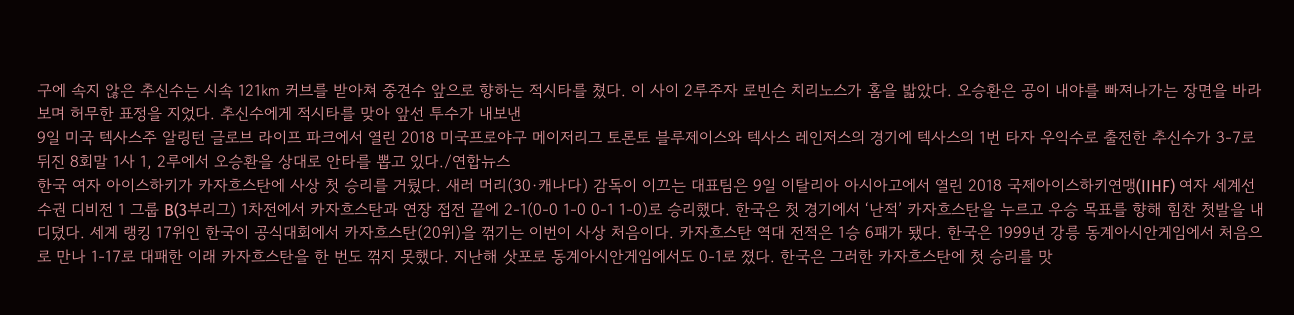구에 속지 않은 추신수는 시속 121㎞ 커브를 받아쳐 중견수 앞으로 향하는 적시타를 쳤다. 이 사이 2루주자 로빈슨 치리노스가 홈을 밟았다. 오승환은 공이 내야를 빠져나가는 장면을 바라보며 허무한 표정을 지었다. 추신수에게 적시타를 맞아 앞선 투수가 내보낸
9일 미국 텍사스주 알링턴 글로브 라이프 파크에서 열린 2018 미국프로야구 메이저리그 토론토 블루제이스와 텍사스 레인저스의 경기에 텍사스의 1번 타자 우익수로 출전한 추신수가 3-7로 뒤진 8회말 1사 1, 2루에서 오승환을 상대로 안타를 뽑고 있다./연합뉴스
한국 여자 아이스하키가 카자흐스탄에 사상 첫 승리를 거뒀다. 새러 머리(30·캐나다) 감독이 이끄는 대표팀은 9일 이탈리아 아시아고에서 열린 2018 국제아이스하키연맹(IIHF) 여자 세계선수권 디비전 1 그룹 B(3부리그) 1차전에서 카자흐스탄과 연장 접전 끝에 2-1(0-0 1-0 0-1 1-0)로 승리했다. 한국은 첫 경기에서 ‘난적’ 카자흐스탄을 누르고 우승 목표를 향해 힘찬 첫발을 내디뎠다. 세계 랭킹 17위인 한국이 공식대회에서 카자흐스탄(20위)을 꺾기는 이번이 사상 처음이다. 카자흐스탄 역대 전적은 1승 6패가 됐다. 한국은 1999년 강릉 동계아시안게임에서 처음으로 만나 1-17로 대패한 이래 카자흐스탄을 한 번도 꺾지 못했다. 지난해 삿포로 동계아시안게임에서도 0-1로 졌다. 한국은 그러한 카자흐스탄에 첫 승리를 맛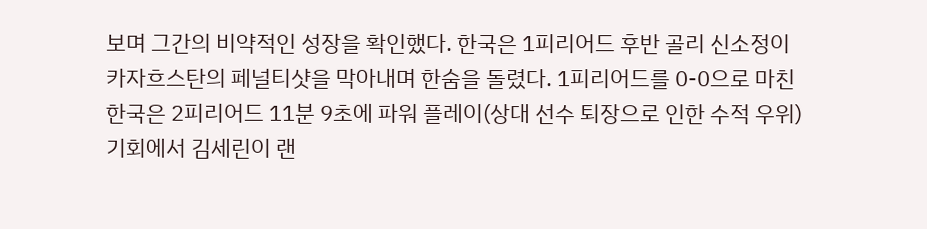보며 그간의 비약적인 성장을 확인했다. 한국은 1피리어드 후반 골리 신소정이 카자흐스탄의 페널티샷을 막아내며 한숨을 돌렸다. 1피리어드를 0-0으로 마친 한국은 2피리어드 11분 9초에 파워 플레이(상대 선수 퇴장으로 인한 수적 우위) 기회에서 김세린이 랜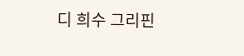디 희수 그리핀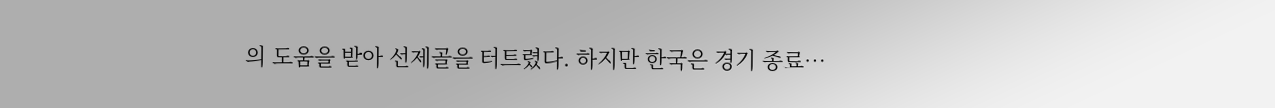의 도움을 받아 선제골을 터트렸다. 하지만 한국은 경기 종료…